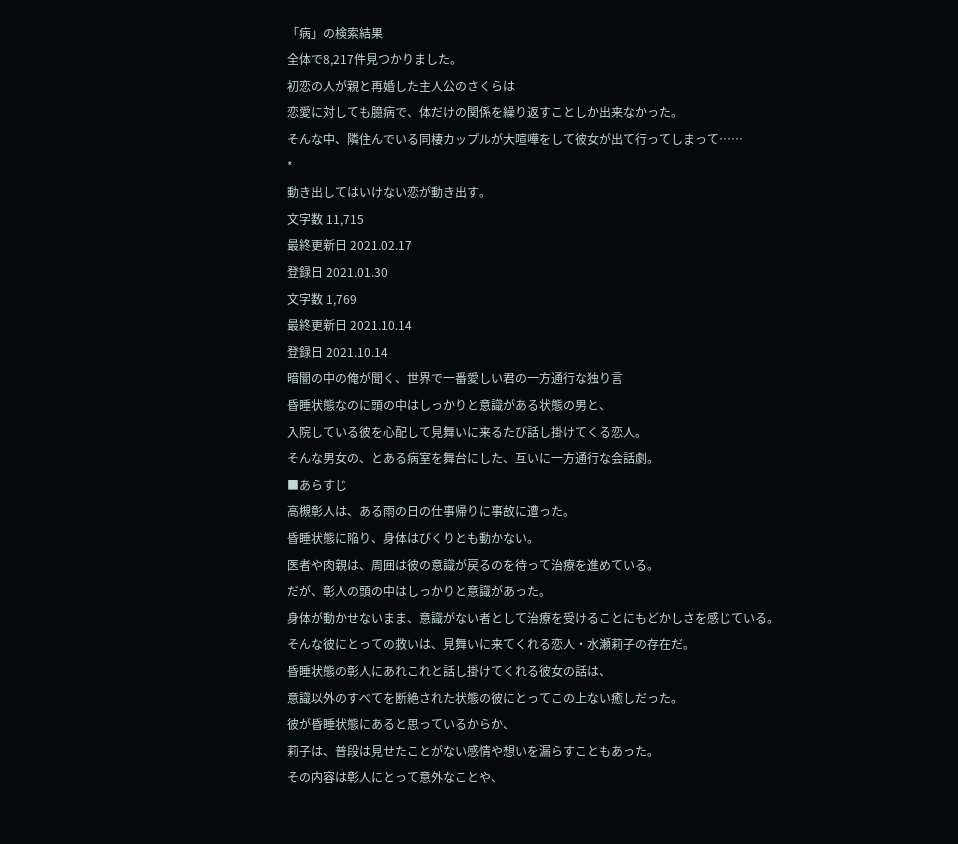「病」の検索結果
全体で8,217件見つかりました。
初恋の人が親と再婚した主人公のさくらは
恋愛に対しても臆病で、体だけの関係を繰り返すことしか出来なかった。
そんな中、隣住んでいる同棲カップルが大喧嘩をして彼女が出て行ってしまって……
*
動き出してはいけない恋が動き出す。
文字数 11,715
最終更新日 2021.02.17
登録日 2021.01.30
文字数 1,769
最終更新日 2021.10.14
登録日 2021.10.14
暗闇の中の俺が聞く、世界で一番愛しい君の一方通行な独り言
昏睡状態なのに頭の中はしっかりと意識がある状態の男と、
入院している彼を心配して見舞いに来るたび話し掛けてくる恋人。
そんな男女の、とある病室を舞台にした、互いに一方通行な会話劇。
■あらすじ
高槻彰人は、ある雨の日の仕事帰りに事故に遭った。
昏睡状態に陥り、身体はぴくりとも動かない。
医者や肉親は、周囲は彼の意識が戻るのを待って治療を進めている。
だが、彰人の頭の中はしっかりと意識があった。
身体が動かせないまま、意識がない者として治療を受けることにもどかしさを感じている。
そんな彼にとっての救いは、見舞いに来てくれる恋人・水瀬莉子の存在だ。
昏睡状態の彰人にあれこれと話し掛けてくれる彼女の話は、
意識以外のすべてを断絶された状態の彼にとってこの上ない癒しだった。
彼が昏睡状態にあると思っているからか、
莉子は、普段は見せたことがない感情や想いを漏らすこともあった。
その内容は彰人にとって意外なことや、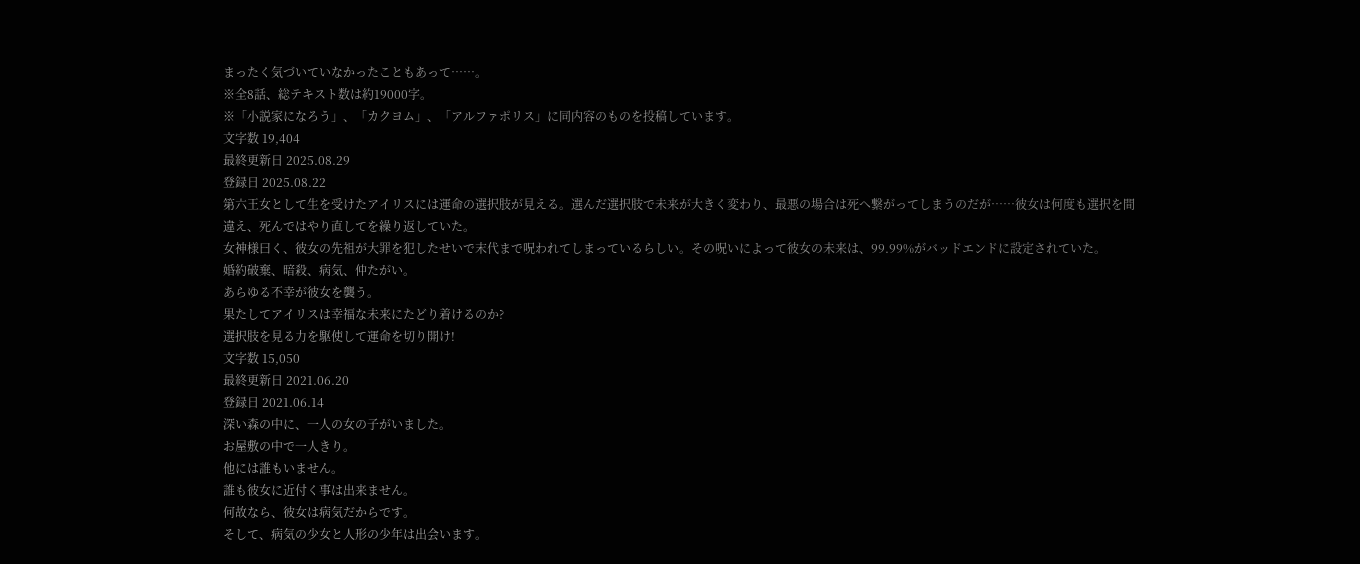まったく気づいていなかったこともあって……。
※全8話、総テキスト数は約19000字。
※「小説家になろう」、「カクヨム」、「アルファポリス」に同内容のものを投稿しています。
文字数 19,404
最終更新日 2025.08.29
登録日 2025.08.22
第六王女として生を受けたアイリスには運命の選択肢が見える。選んだ選択肢で未来が大きく変わり、最悪の場合は死へ繋がってしまうのだが……彼女は何度も選択を間違え、死んではやり直してを繰り返していた。
女神様曰く、彼女の先祖が大罪を犯したせいで末代まで呪われてしまっているらしい。その呪いによって彼女の未来は、99.99%がバッドエンドに設定されていた。
婚約破棄、暗殺、病気、仲たがい。
あらゆる不幸が彼女を襲う。
果たしてアイリスは幸福な未来にたどり着けるのか?
選択肢を見る力を駆使して運命を切り開け!
文字数 15,050
最終更新日 2021.06.20
登録日 2021.06.14
深い森の中に、一人の女の子がいました。
お屋敷の中で一人きり。
他には誰もいません。
誰も彼女に近付く事は出来ません。
何故なら、彼女は病気だからです。
そして、病気の少女と人形の少年は出会います。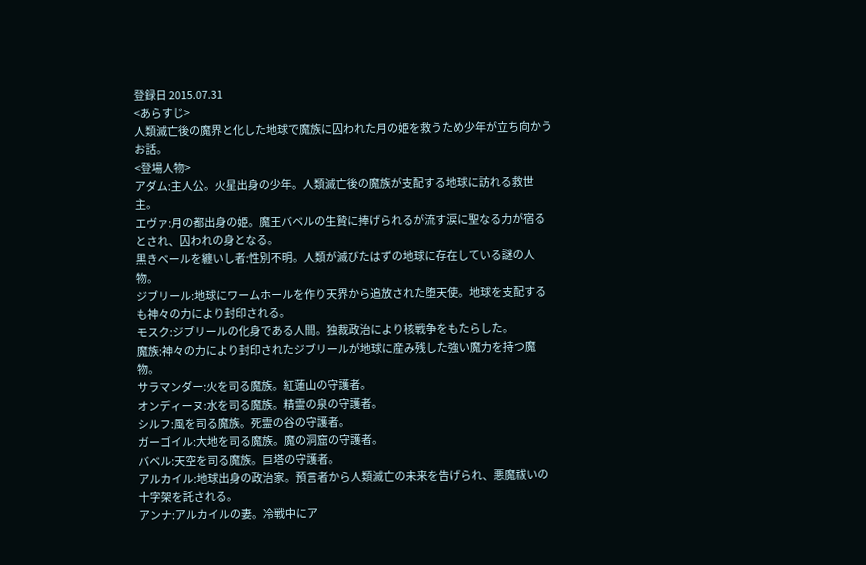登録日 2015.07.31
<あらすじ>
人類滅亡後の魔界と化した地球で魔族に囚われた月の姫を救うため少年が立ち向かうお話。
<登場人物>
アダム:主人公。火星出身の少年。人類滅亡後の魔族が支配する地球に訪れる救世主。
エヴァ:月の都出身の姫。魔王バベルの生贄に捧げられるが流す涙に聖なる力が宿るとされ、囚われの身となる。
黒きベールを纏いし者:性別不明。人類が滅びたはずの地球に存在している謎の人物。
ジブリール:地球にワームホールを作り天界から追放された堕天使。地球を支配するも神々の力により封印される。
モスク:ジブリールの化身である人間。独裁政治により核戦争をもたらした。
魔族:神々の力により封印されたジブリールが地球に産み残した強い魔力を持つ魔物。
サラマンダー:火を司る魔族。紅蓮山の守護者。
オンディーヌ:水を司る魔族。精霊の泉の守護者。
シルフ:風を司る魔族。死霊の谷の守護者。
ガーゴイル:大地を司る魔族。魔の洞窟の守護者。
バベル:天空を司る魔族。巨塔の守護者。
アルカイル:地球出身の政治家。預言者から人類滅亡の未来を告げられ、悪魔祓いの十字架を託される。
アンナ:アルカイルの妻。冷戦中にア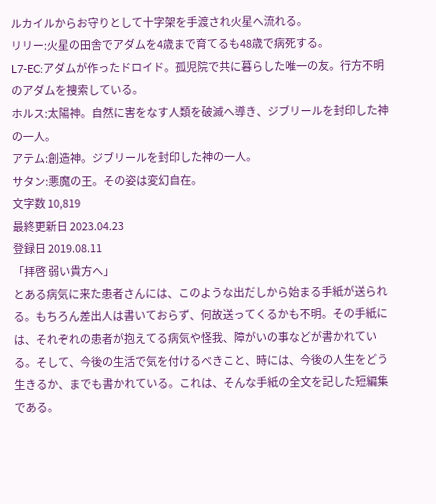ルカイルからお守りとして十字架を手渡され火星へ流れる。
リリー:火星の田舎でアダムを4歳まで育てるも48歳で病死する。
L7-EC:アダムが作ったドロイド。孤児院で共に暮らした唯一の友。行方不明のアダムを捜索している。
ホルス:太陽神。自然に害をなす人類を破滅へ導き、ジブリールを封印した神の一人。
アテム:創造神。ジブリールを封印した神の一人。
サタン:悪魔の王。その姿は変幻自在。
文字数 10,819
最終更新日 2023.04.23
登録日 2019.08.11
「拝啓 弱い貴方へ」
とある病気に来た患者さんには、このような出だしから始まる手紙が送られる。もちろん差出人は書いておらず、何故送ってくるかも不明。その手紙には、それぞれの患者が抱えてる病気や怪我、障がいの事などが書かれている。そして、今後の生活で気を付けるべきこと、時には、今後の人生をどう生きるか、までも書かれている。これは、そんな手紙の全文を記した短編集である。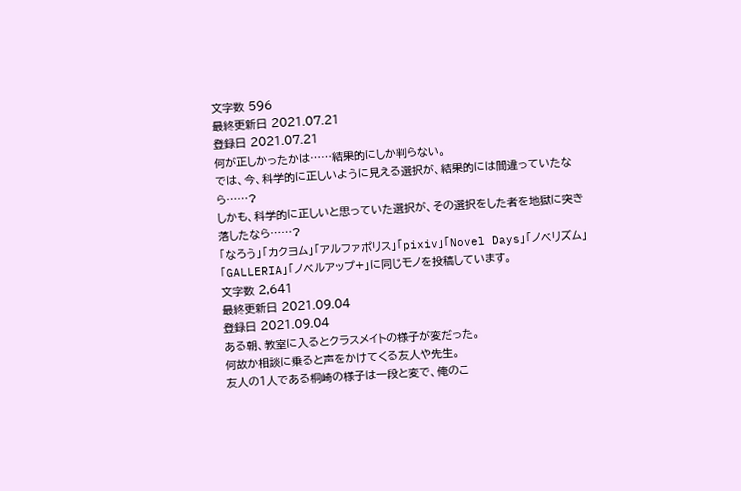文字数 596
最終更新日 2021.07.21
登録日 2021.07.21
何が正しかったかは……結果的にしか判らない。
では、今、科学的に正しいように見える選択が、結果的には間違っていたなら……?
しかも、科学的に正しいと思っていた選択が、その選択をした者を地獄に突き落したなら……?
「なろう」「カクヨム」「アルファポリス」「pixiv」「Novel Days」「ノベリズム」「GALLERIA」「ノベルアップ+」に同じモノを投稿しています。
文字数 2,641
最終更新日 2021.09.04
登録日 2021.09.04
ある朝、教室に入るとクラスメイトの様子が変だった。
何故か相談に乗ると声をかけてくる友人や先生。
友人の1人である桐崎の様子は一段と変で、俺のこ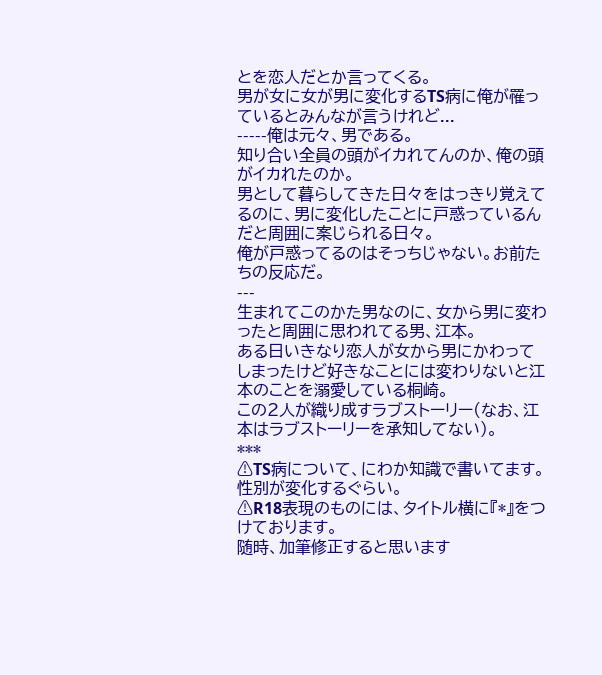とを恋人だとか言ってくる。
男が女に女が男に変化するTS病に俺が罹っているとみんなが言うけれど...
-----俺は元々、男である。
知り合い全員の頭がイカれてんのか、俺の頭がイカれたのか。
男として暮らしてきた日々をはっきり覚えてるのに、男に変化したことに戸惑っているんだと周囲に案じられる日々。
俺が戸惑ってるのはそっちじゃない。お前たちの反応だ。
---
生まれてこのかた男なのに、女から男に変わったと周囲に思われてる男、江本。
ある日いきなり恋人が女から男にかわってしまったけど好きなことには変わりないと江本のことを溺愛している桐崎。
この2人が織り成すラブストーリー(なお、江本はラブストーリーを承知してない)。
***
⚠TS病について、にわか知識で書いてます。性別が変化するぐらい。
⚠R18表現のものには、タイトル横に『*』をつけております。
随時、加筆修正すると思います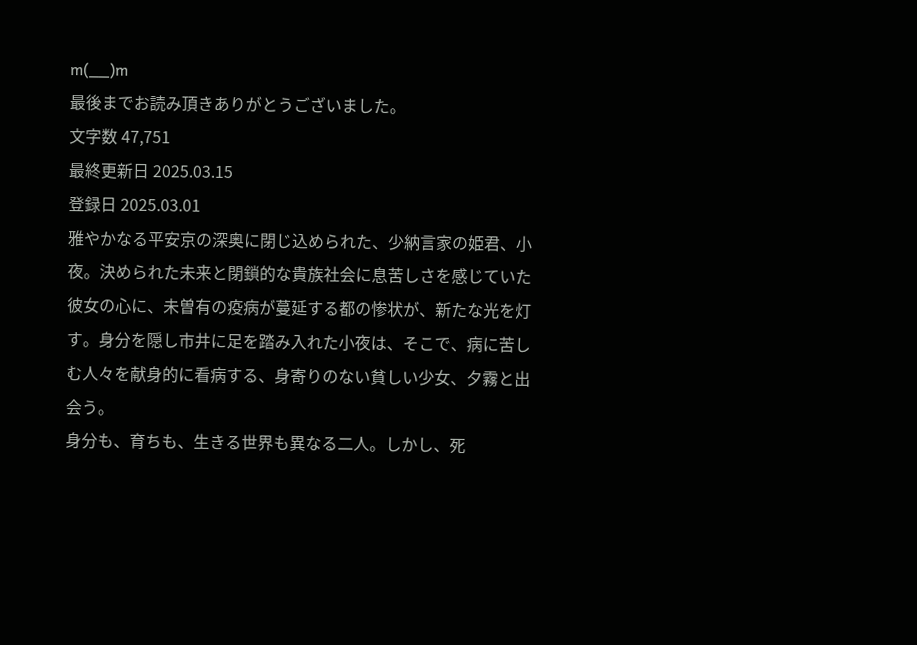m(__)m
最後までお読み頂きありがとうございました。
文字数 47,751
最終更新日 2025.03.15
登録日 2025.03.01
雅やかなる平安京の深奥に閉じ込められた、少納言家の姫君、小夜。決められた未来と閉鎖的な貴族社会に息苦しさを感じていた彼女の心に、未曽有の疫病が蔓延する都の惨状が、新たな光を灯す。身分を隠し市井に足を踏み入れた小夜は、そこで、病に苦しむ人々を献身的に看病する、身寄りのない貧しい少女、夕霧と出会う。
身分も、育ちも、生きる世界も異なる二人。しかし、死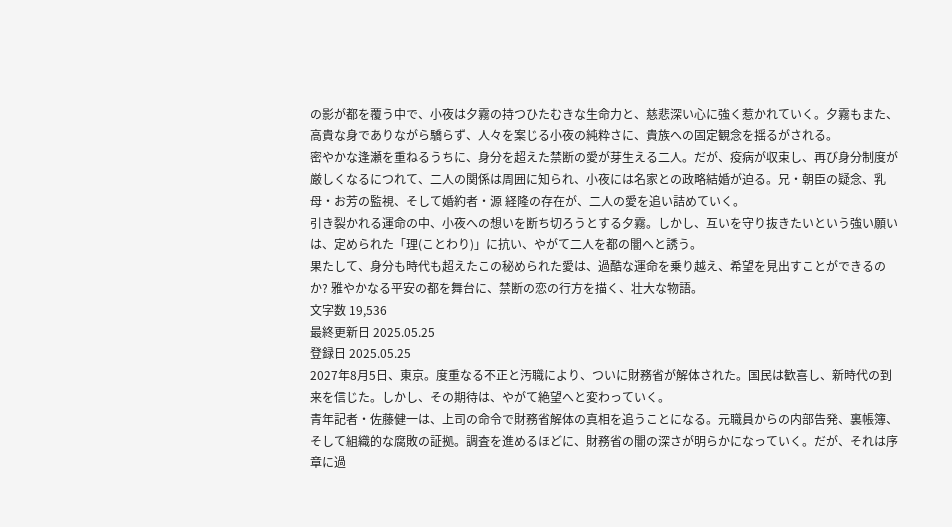の影が都を覆う中で、小夜は夕霧の持つひたむきな生命力と、慈悲深い心に強く惹かれていく。夕霧もまた、高貴な身でありながら驕らず、人々を案じる小夜の純粋さに、貴族への固定観念を揺るがされる。
密やかな逢瀬を重ねるうちに、身分を超えた禁断の愛が芽生える二人。だが、疫病が収束し、再び身分制度が厳しくなるにつれて、二人の関係は周囲に知られ、小夜には名家との政略結婚が迫る。兄・朝臣の疑念、乳母・お芳の監視、そして婚約者・源 経隆の存在が、二人の愛を追い詰めていく。
引き裂かれる運命の中、小夜への想いを断ち切ろうとする夕霧。しかし、互いを守り抜きたいという強い願いは、定められた「理(ことわり)」に抗い、やがて二人を都の闇へと誘う。
果たして、身分も時代も超えたこの秘められた愛は、過酷な運命を乗り越え、希望を見出すことができるのか? 雅やかなる平安の都を舞台に、禁断の恋の行方を描く、壮大な物語。
文字数 19,536
最終更新日 2025.05.25
登録日 2025.05.25
2027年8月5日、東京。度重なる不正と汚職により、ついに財務省が解体された。国民は歓喜し、新時代の到来を信じた。しかし、その期待は、やがて絶望へと変わっていく。
青年記者・佐藤健一は、上司の命令で財務省解体の真相を追うことになる。元職員からの内部告発、裏帳簿、そして組織的な腐敗の証拠。調査を進めるほどに、財務省の闇の深さが明らかになっていく。だが、それは序章に過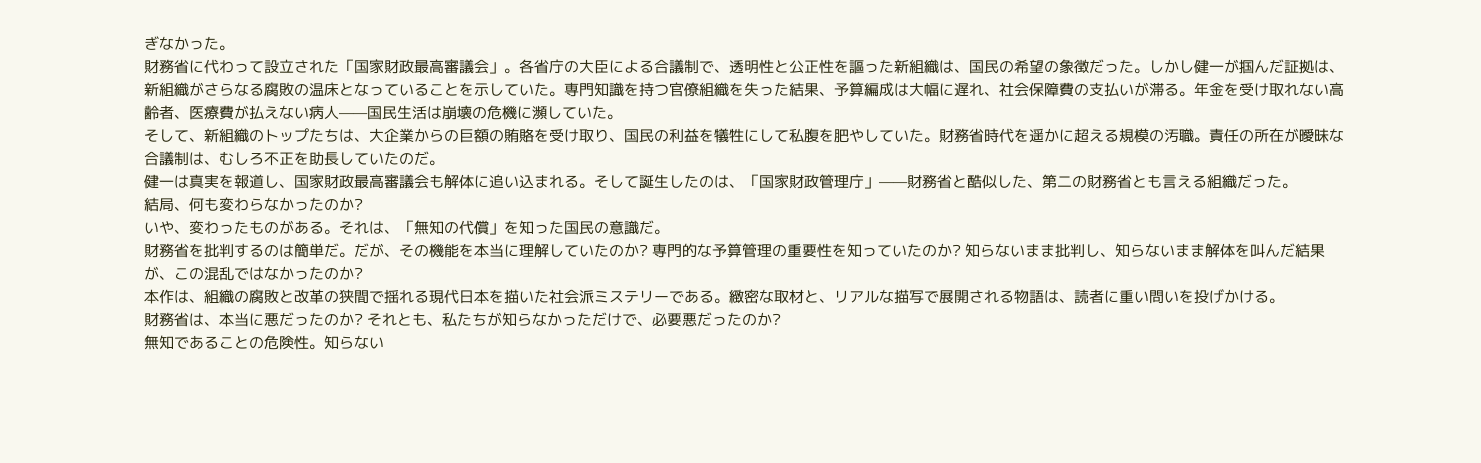ぎなかった。
財務省に代わって設立された「国家財政最高審議会」。各省庁の大臣による合議制で、透明性と公正性を謳った新組織は、国民の希望の象徴だった。しかし健一が掴んだ証拠は、新組織がさらなる腐敗の温床となっていることを示していた。専門知識を持つ官僚組織を失った結果、予算編成は大幅に遅れ、社会保障費の支払いが滞る。年金を受け取れない高齢者、医療費が払えない病人——国民生活は崩壊の危機に瀕していた。
そして、新組織のトップたちは、大企業からの巨額の賄賂を受け取り、国民の利益を犠牲にして私腹を肥やしていた。財務省時代を遥かに超える規模の汚職。責任の所在が曖昧な合議制は、むしろ不正を助長していたのだ。
健一は真実を報道し、国家財政最高審議会も解体に追い込まれる。そして誕生したのは、「国家財政管理庁」——財務省と酷似した、第二の財務省とも言える組織だった。
結局、何も変わらなかったのか?
いや、変わったものがある。それは、「無知の代償」を知った国民の意識だ。
財務省を批判するのは簡単だ。だが、その機能を本当に理解していたのか? 専門的な予算管理の重要性を知っていたのか? 知らないまま批判し、知らないまま解体を叫んだ結果が、この混乱ではなかったのか?
本作は、組織の腐敗と改革の狭間で揺れる現代日本を描いた社会派ミステリーである。緻密な取材と、リアルな描写で展開される物語は、読者に重い問いを投げかける。
財務省は、本当に悪だったのか? それとも、私たちが知らなかっただけで、必要悪だったのか?
無知であることの危険性。知らない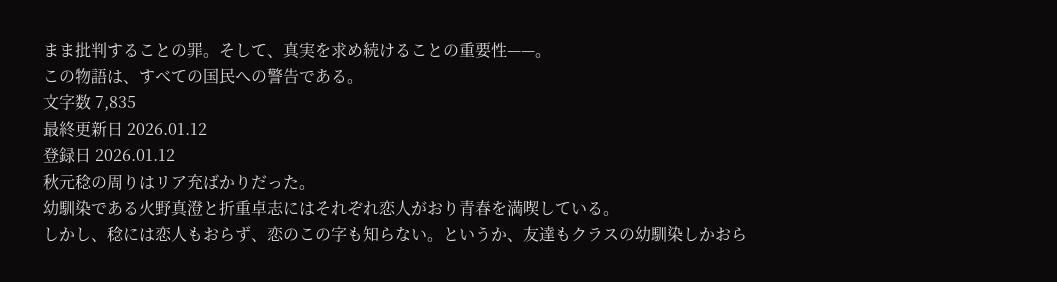まま批判することの罪。そして、真実を求め続けることの重要性——。
この物語は、すべての国民への警告である。
文字数 7,835
最終更新日 2026.01.12
登録日 2026.01.12
秋元稔の周りはリア充ばかりだった。
幼馴染である火野真澄と折重卓志にはそれぞれ恋人がおり青春を満喫している。
しかし、稔には恋人もおらず、恋のこの字も知らない。というか、友達もクラスの幼馴染しかおら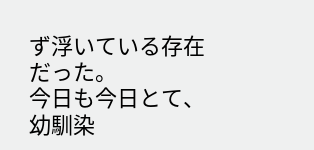ず浮いている存在だった。
今日も今日とて、幼馴染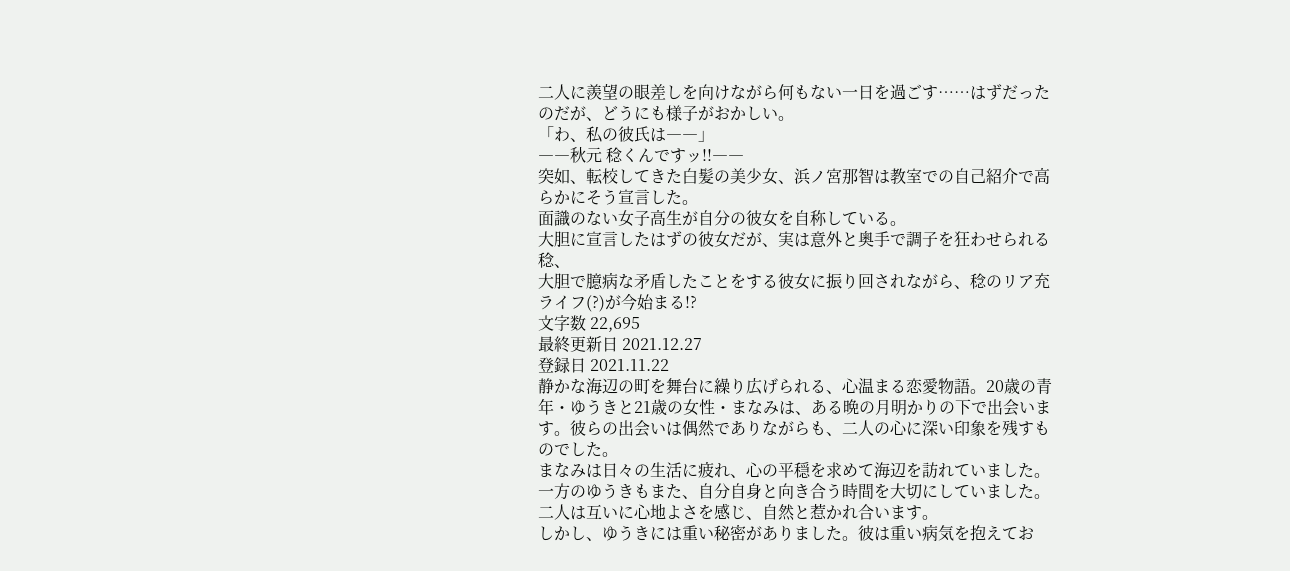二人に羨望の眼差しを向けながら何もない一日を過ごす……はずだったのだが、どうにも様子がおかしい。
「わ、私の彼氏は――」
――秋元 稔くんですッ!!――
突如、転校してきた白髪の美少女、浜ノ宮那智は教室での自己紹介で高らかにそう宣言した。
面識のない女子高生が自分の彼女を自称している。
大胆に宣言したはずの彼女だが、実は意外と奥手で調子を狂わせられる稔、
大胆で臆病な矛盾したことをする彼女に振り回されながら、稔のリア充ライフ(?)が今始まる!?
文字数 22,695
最終更新日 2021.12.27
登録日 2021.11.22
静かな海辺の町を舞台に繰り広げられる、心温まる恋愛物語。20歳の青年・ゆうきと21歳の女性・まなみは、ある晩の月明かりの下で出会います。彼らの出会いは偶然でありながらも、二人の心に深い印象を残すものでした。
まなみは日々の生活に疲れ、心の平穏を求めて海辺を訪れていました。一方のゆうきもまた、自分自身と向き合う時間を大切にしていました。二人は互いに心地よさを感じ、自然と惹かれ合います。
しかし、ゆうきには重い秘密がありました。彼は重い病気を抱えてお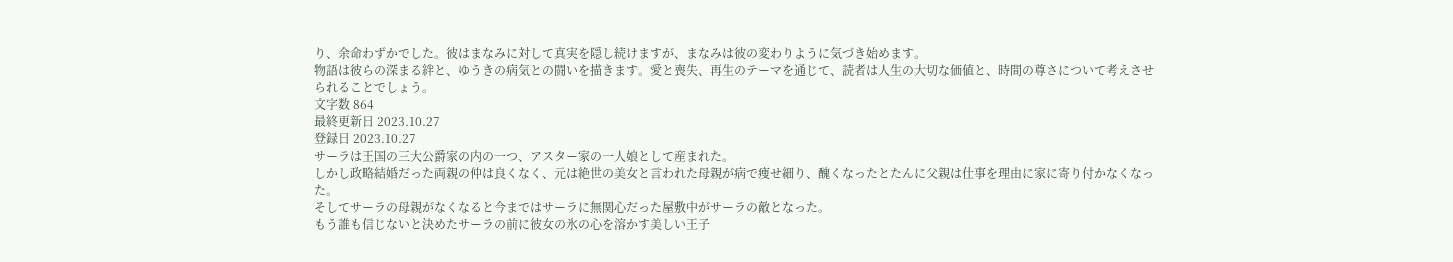り、余命わずかでした。彼はまなみに対して真実を隠し続けますが、まなみは彼の変わりように気づき始めます。
物語は彼らの深まる絆と、ゆうきの病気との闘いを描きます。愛と喪失、再生のテーマを通じて、読者は人生の大切な価値と、時間の尊さについて考えさせられることでしょう。
文字数 864
最終更新日 2023.10.27
登録日 2023.10.27
サーラは王国の三大公爵家の内の一つ、アスター家の一人娘として産まれた。
しかし政略結婚だった両親の仲は良くなく、元は絶世の美女と言われた母親が病で痩せ細り、醜くなったとたんに父親は仕事を理由に家に寄り付かなくなった。
そしてサーラの母親がなくなると今まではサーラに無関心だった屋敷中がサーラの敵となった。
もう誰も信じないと決めたサーラの前に彼女の氷の心を溶かす美しい王子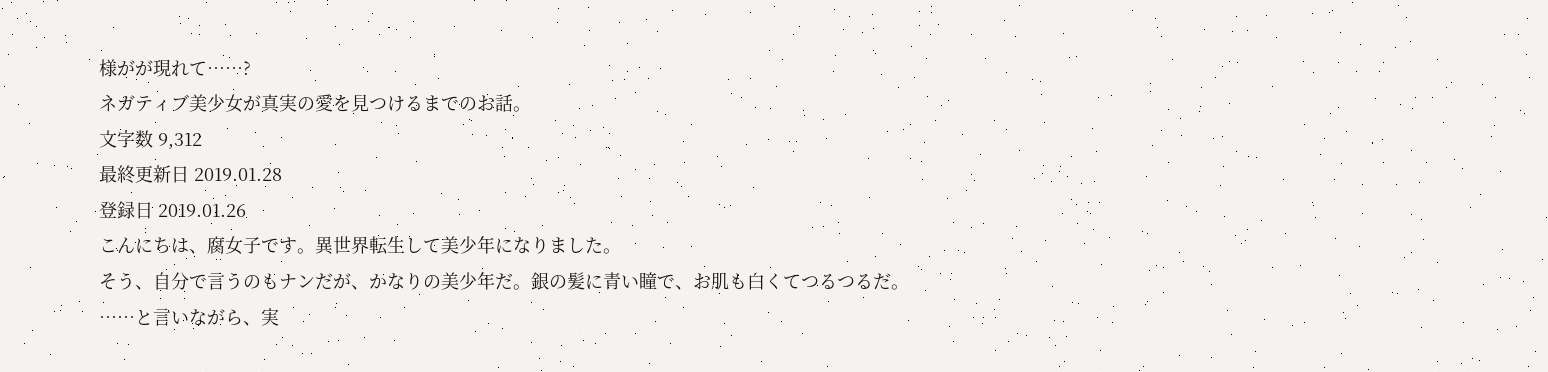様がが現れて……?
ネガティブ美少女が真実の愛を見つけるまでのお話。
文字数 9,312
最終更新日 2019.01.28
登録日 2019.01.26
こんにちは、腐女子です。異世界転生して美少年になりました。
そう、自分で言うのもナンだが、かなりの美少年だ。銀の髪に青い瞳で、お肌も白くてつるつるだ。
……と言いながら、実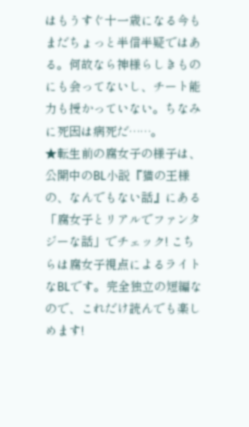はもうすぐ十一歳になる今もまだちょっと半信半疑ではある。何故なら神様らしきものにも会ってないし、チート能力も授かっていない。ちなみに死因は病死だ……。
★転生前の腐女子の様子は、公開中のBL小説『猫の王様の、なんでもない話』にある「腐女子とリアルでファンタジーな話」でチェック! こちらは腐女子視点によるライトなBLです。完全独立の短編なので、これだけ読んでも楽しめます!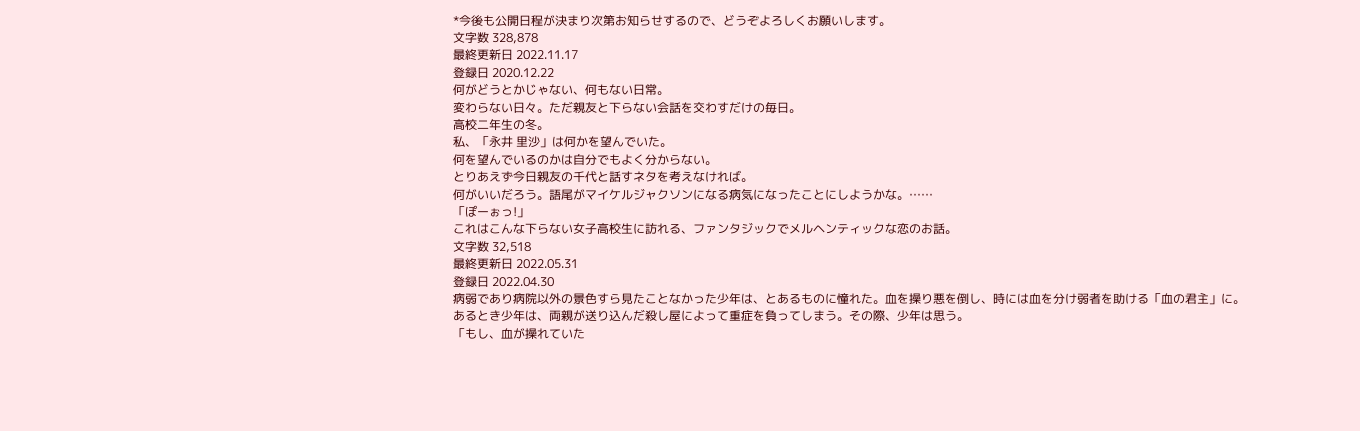*今後も公開日程が決まり次第お知らせするので、どうぞよろしくお願いします。
文字数 328,878
最終更新日 2022.11.17
登録日 2020.12.22
何がどうとかじゃない、何もない日常。
変わらない日々。ただ親友と下らない会話を交わすだけの毎日。
高校二年生の冬。
私、「永井 里沙」は何かを望んでいた。
何を望んでいるのかは自分でもよく分からない。
とりあえず今日親友の千代と話すネタを考えなければ。
何がいいだろう。語尾がマイケルジャクソンになる病気になったことにしようかな。……
「ぽーぉっ!」
これはこんな下らない女子高校生に訪れる、ファンタジックでメルヘンティックな恋のお話。
文字数 32,518
最終更新日 2022.05.31
登録日 2022.04.30
病弱であり病院以外の景色すら見たことなかった少年は、とあるものに憧れた。血を操り悪を倒し、時には血を分け弱者を助ける「血の君主」に。
あるとき少年は、両親が送り込んだ殺し屋によって重症を負ってしまう。その際、少年は思う。
「もし、血が操れていた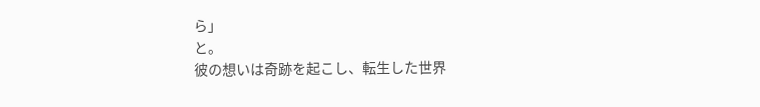ら」
と。
彼の想いは奇跡を起こし、転生した世界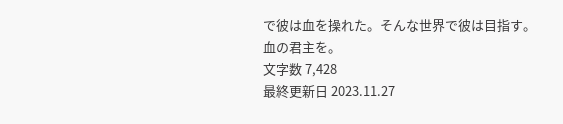で彼は血を操れた。そんな世界で彼は目指す。
血の君主を。
文字数 7,428
最終更新日 2023.11.27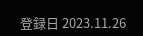登録日 2023.11.26